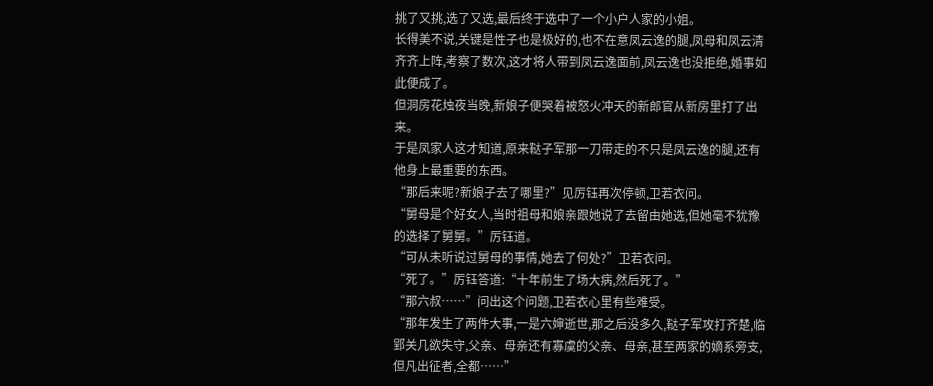挑了又挑,选了又选,最后终于选中了一个小户人家的小姐。
长得美不说,关键是性子也是极好的,也不在意凤云逸的腿,凤母和凤云清齐齐上阵,考察了数次,这才将人带到凤云逸面前,凤云逸也没拒绝,婚事如此便成了。
但洞房花烛夜当晚,新娘子便哭着被怒火冲天的新郎官从新房里打了出来。
于是凤家人这才知道,原来鞑子军那一刀带走的不只是凤云逸的腿,还有他身上最重要的东西。
“那后来呢?新娘子去了哪里?”见厉钰再次停顿,卫若衣问。
“舅母是个好女人,当时祖母和娘亲跟她说了去留由她选,但她毫不犹豫的选择了舅舅。”厉钰道。
“可从未听说过舅母的事情,她去了何处?”卫若衣问。
“死了。”厉钰答道:“十年前生了场大病,然后死了。”
“那六叔……”问出这个问题,卫若衣心里有些难受。
“那年发生了两件大事,一是六婶逝世,那之后没多久,鞑子军攻打齐楚,临郢关几欲失守,父亲、母亲还有寡虞的父亲、母亲,甚至两家的嫡系旁支,但凡出征者,全都……”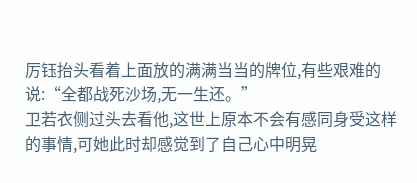厉钰抬头看着上面放的满满当当的牌位,有些艰难的说:“全都战死沙场,无一生还。”
卫若衣侧过头去看他,这世上原本不会有感同身受这样的事情,可她此时却感觉到了自己心中明晃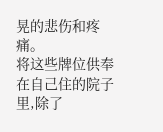晃的悲伤和疼痛。
将这些牌位供奉在自己住的院子里,除了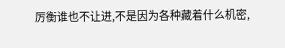厉衡谁也不让进,不是因为各种藏着什么机密,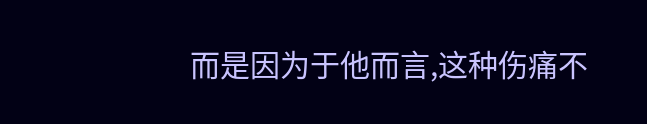而是因为于他而言,这种伤痛不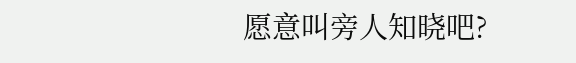愿意叫旁人知晓吧?